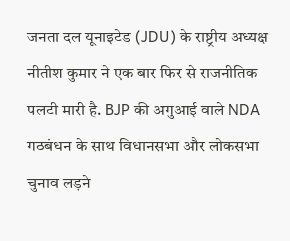जनता दल यूनाइटेड (JDU) के राष्ट्रीय अध्यक्ष नीतीश कुमार ने एक बार फिर से राजनीतिक पलटी मारी है. BJP की अगुआई वाले NDA गठबंधन के साथ विधानसभा और लोकसभा चुनाव लड़ने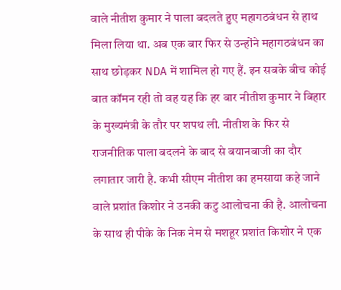वाले नीतीश कुमार ने पाला बदलते हुए महागठबंधन से हाथ मिला लिया था. अब एक बार फिर से उन्होंने महागठबंधन का साथ छोड़कर NDA में शामिल हो गए हैं. इन सबके बीच कोई बात कॉमन रही तो वह यह कि हर बार नीतीश कुमार ने बिहार के मुख्यमंत्री के तौर पर शपथ ली. नीतीश के फिर से राजनीतिक पाला बदलने के बाद से बयानबाजी का दौर लगातार जारी है. कभी सीएम नीतीश का हमसाया कहे जाने वाले प्रशांत किशोर ने उनकी कटु आलोचना की है. आलोचना के साथ ही पीके के निक नेम से मशहूर प्रशांत किशोर ने एक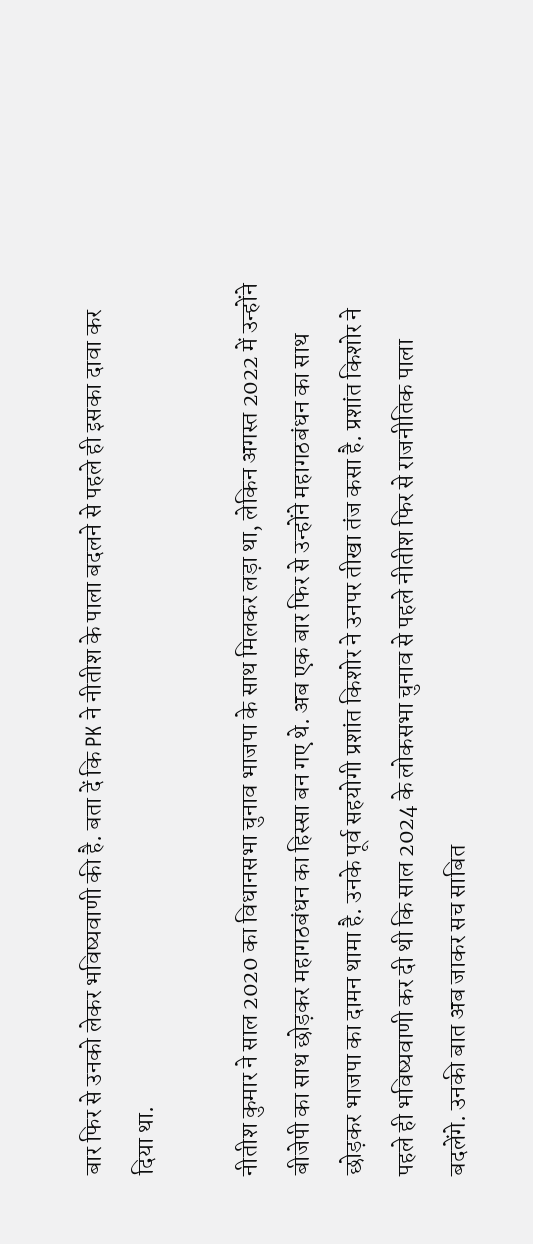बार फिर से उनको लेकर भविष्यवाणी की है. बता दें कि PK ने नीतीश के पाला बदलने से पहले ही इसका दावा कर दिया था.

नीतीश कुमार ने साल 2020 का विधानसभा चुनाव भाजपा के साथ मिलकर लड़ा था, लेकिन अगस्त 2022 में उन्होंने बीजेपी का साथ छोड़कर महागठबंधन का हिस्सा बन गए थे. अब एक बार फिर से उन्होंने महागठबंधन का साथ छोड़कर भाजपा का दामन थामा है. उनके पूर्व सहयोगी प्रशांत किशोर ने उनपर तीखा तंज कसा है. प्रशांत किशोर ने पहले ही भविष्यवाणी कर दी थी कि साल 2024 के लोकसभा चुनाव से पहले नीतीश फिर से राजनीतिक पाला बदलेंगे. उनकी बात अब जाकर सच साबित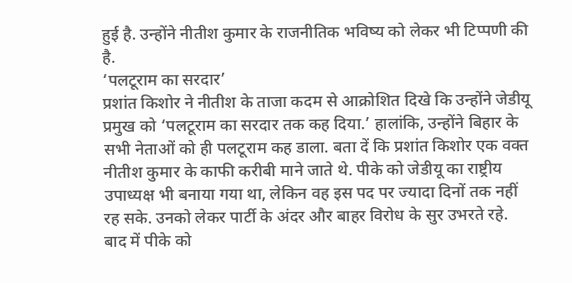हुई है. उन्होंने नीतीश कुमार के राजनीतिक भविष्य को लेकर भी टिप्पणी की है.
‘पलटूराम का सरदार’
प्रशांत किशोर ने नीतीश के ताजा कदम से आक्रोशित दिखे कि उन्होंने जेडीयू प्रमुख को ‘पलटूराम का सरदार तक कह दिया.’ हालांकि, उन्होंने बिहार के सभी नेताओं को ही पलटूराम कह डाला. बता दें कि प्रशांत किशोर एक वक्त नीतीश कुमार के काफी करीबी माने जाते थे. पीके को जेडीयू का राष्ट्रीय उपाध्यक्ष भी बनाया गया था, लेकिन वह इस पद पर ज्यादा दिनों तक नहीं रह सके. उनको लेकर पार्टी के अंदर और बाहर विरोध के सुर उभरते रहे. बाद में पीके को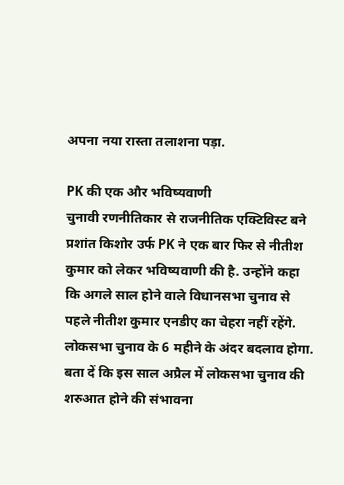अपना नया रास्ता तलाशना पड़ा.

PK की एक और भविष्यवाणी
चुनावी रणनीतिकार से राजनीतिक एक्टिविस्ट बने प्रशांत किशोर उर्फ PK ने एक बार फिर से नीतीश कुमार को लेकर भविष्यवाणी की है. उन्होंने कहा कि अगले साल होने वाले विधानसभा चुनाव से पहले नीतीश कुमार एनडीए का चेहरा नहीं रहेंगे. लोकसभा चुनाव के 6 महीने के अंदर बदलाव होगा. बता दें कि इस साल अप्रैल में लोकसभा चुनाव की शरुआत होने की संभावना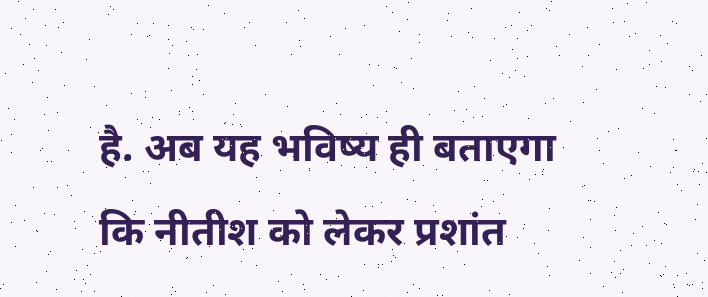है. अब यह भविष्य ही बताएगा कि नीतीश को लेकर प्रशांत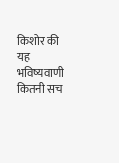किशोर की यह भविष्यवाणी कितनी सच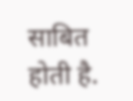साबित होती है.